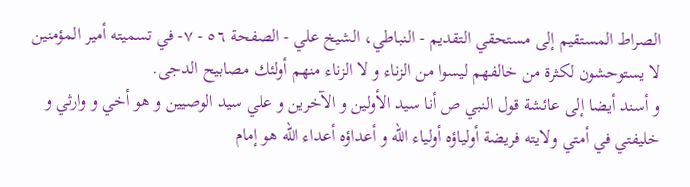الصراط المستقيم إلى مستحقي التقديم - النباطي، الشيخ علي - الصفحة ٥٦ - ٧- في تسميته أمير المؤمنين
لا يستوحشون لكثرة من خالفهم ليسوا من الزناء و لا الزناء منهم أولئك مصابيح الدجى.
و أسند أيضا إلى عائشة قول النبي ص أنا سيد الأولين و الآخرين و علي سيد الوصيين و هو أخي و وارثي و خليفتي في أمتي ولايته فريضة أولياؤه أولياء الله و أعداؤه أعداء الله هو إمام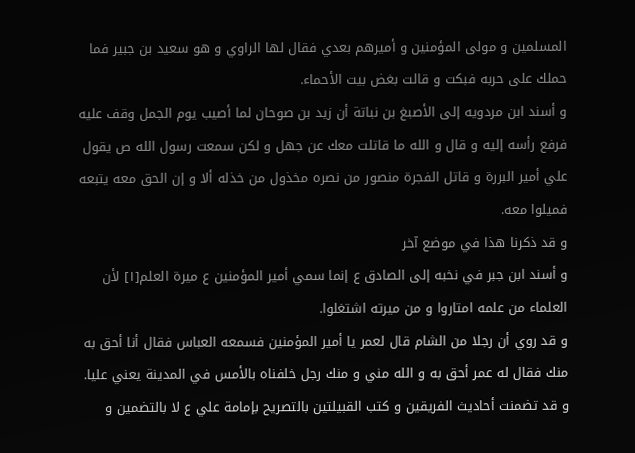المسلمين و مولى المؤمنين و أميرهم بعدي فقال لها الراوي و هو سعيد بن جبير فما حملك على حربه فبكت و قالت بغض بيت الأحماء.
و أسند ابن مردويه إلى الأصبغ بن نباتة أن زيد بن صوحان لما أصيب يوم الجمل وقف عليه فرفع رأسه إليه و قال و الله ما قاتلت معك عن جهل و لكن سمعت رسول الله ص يقول علي أمير البررة و قاتل الفجرة منصور من نصره مخذول من خذله ألا و إن الحق معه يتبعه فميلوا معه.
و قد ذكرنا هذا في موضع آخر
و أسند ابن جبر في نخبه إلى الصادق ع إنما سمي أمير المؤمنين ع ميرة العلم[١] لأن العلماء من علمه امتاروا و من ميرته اشتغلوا.
و قد روي أن رجلا من الشام قال لعمر يا أمير المؤمنين فسمعه العباس فقال أنا أحق به منك فقال له عمر أحق به و الله مني و منك رجل خلفناه بالأمس في المدينة يعني عليا.
و قد تضمنت أحاديث الفريقين و كتب القبيلتين بالتصريح بإمامة علي ع لا بالتضمين و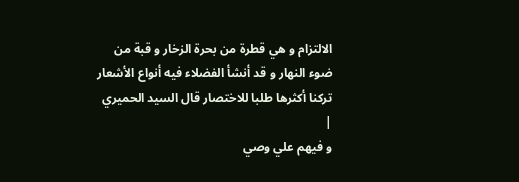الالتزام و هي قطرة من بحرة الزخار و قبة من ضوء النهار و قد أنشأ الفضلاء فيه أنواع الأشعار تركنا أكثرها طلبا للاختصار قال السيد الحميري
|
و فيهم علي وصي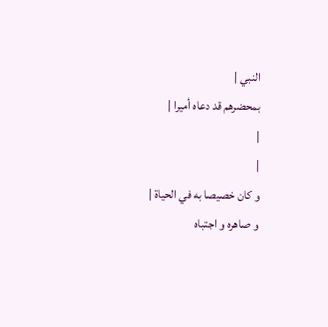النبي |
بمحضرهم قد دعاه أميرا |
|
|
و كان خصيصا به في الحياة |
و صاهره و اجتباه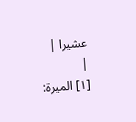عشيرا |
|
[١] الميرة: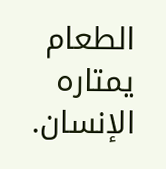الطعام يمتاره الإنسان.